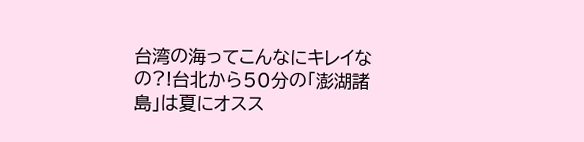台湾の海ってこんなにキレイなの?!台北から50分の「澎湖諸島」は夏にオスス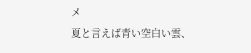メ
夏と言えば青い空白い雲、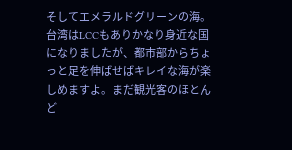そしてエメラルドグリーンの海。台湾はLCCもありかなり身近な国になりましたが、都市部からちょっと足を伸ばせばキレイな海が楽しめますよ。まだ観光客のほとんど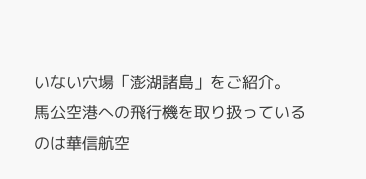いない穴場「澎湖諸島」をご紹介。
馬公空港への飛行機を取り扱っているのは華信航空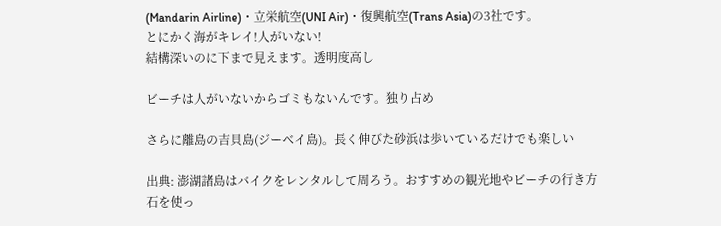(Mandarin Airline)・立栄航空(UNI Air)・復興航空(Trans Asia)の3社です。
とにかく海がキレイ!人がいない!
結構深いのに下まで見えます。透明度高し

ビーチは人がいないからゴミもないんです。独り占め

さらに離島の吉貝島(ジーベイ島)。長く伸びた砂浜は歩いているだけでも楽しい

出典: 澎湖諸島はバイクをレンタルして周ろう。おすすめの観光地やビーチの行き方
石を使っ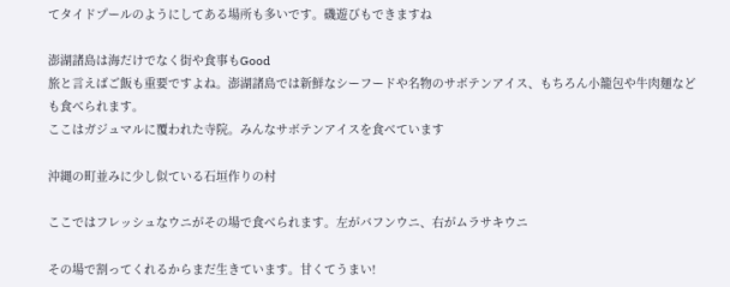てタイドプールのようにしてある場所も多いです。磯遊びもできますね

澎湖諸島は海だけでなく街や食事もGood
旅と言えばご飯も重要ですよね。澎湖諸島では新鮮なシーフードや名物のサボテンアイス、もちろん小籠包や牛肉麺なども食べられます。
ここはガジュマルに覆われた寺院。みんなサボテンアイスを食べています

沖縄の町並みに少し似ている石垣作りの村

ここではフレッシュなウニがその場で食べられます。左がバフンウニ、右がムラサキウニ

その場で割ってくれるからまだ生きています。甘くてうまい!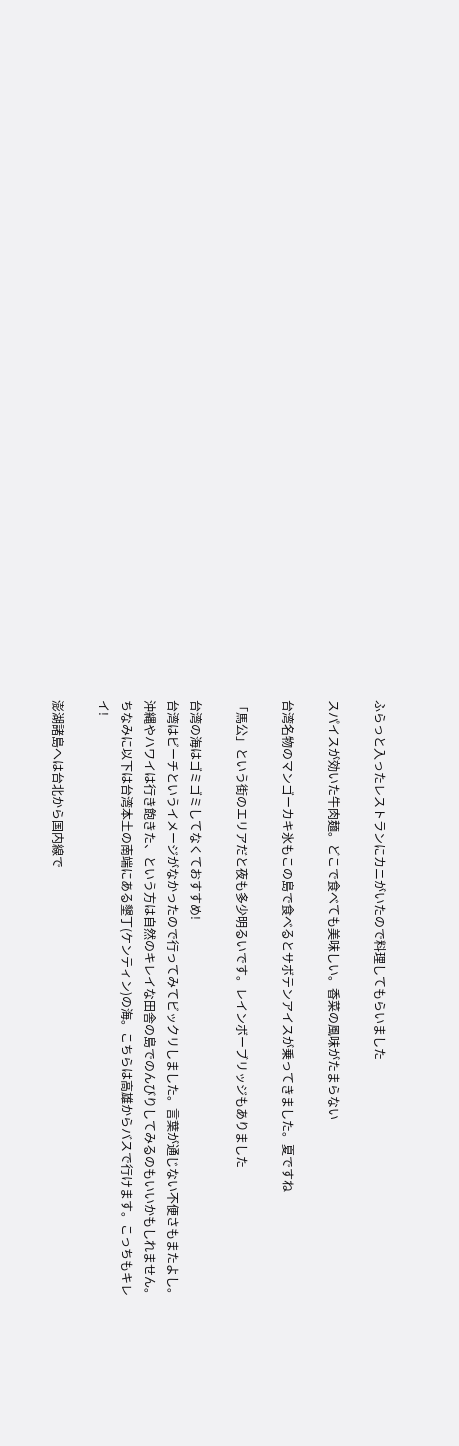ふらっと入ったレストランにカニがいたので料理してもらいました

スパイスが効いた牛肉麺。どこで食べても美味しい。香菜の風味がたまらない

台湾名物のマンゴーカキ氷もこの島で食べるとサボテンアイスが乗ってきました。夏ですね

「馬公」という街のエリアだと夜も多少明るいです。レインボーブリッジもありました

台湾の海はゴミゴミしてなくておすすめ!
台湾はビーチというイメージがなかったので行ってみてビックリしました。言葉が通じない不便さもまたよし。沖縄やハワイは行き飽きた、という方は自然のキレイな田舎の島でのんびりしてみるのもいいかもしれません。
ちなみに以下は台湾本土の南端にある墾丁(ケンティン)の海。こちらは高雄からバスで行けます。こっちもキレイ!

澎湖諸島へは台北から国内線で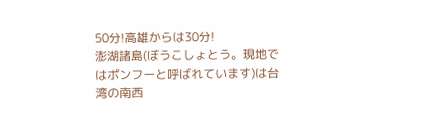50分!高雄からは30分!
澎湖諸島(ぼうこしょとう。現地ではポンフーと呼ばれています)は台湾の南西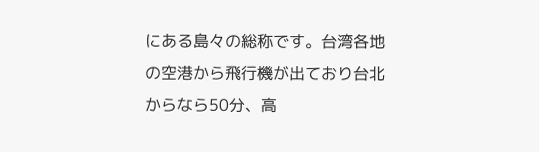にある島々の総称です。台湾各地の空港から飛行機が出ており台北からなら50分、高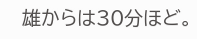雄からは30分ほど。